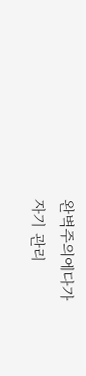완벽주의에다가
자기 관리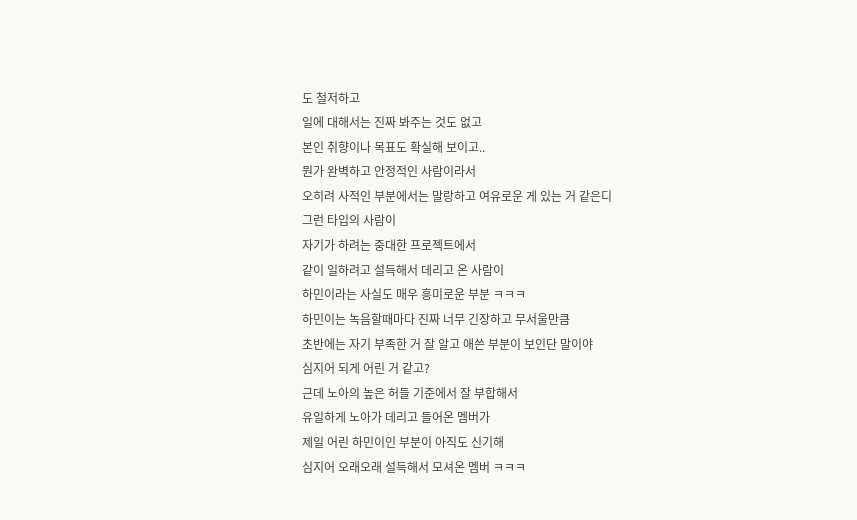도 철저하고
일에 대해서는 진짜 봐주는 것도 없고
본인 취향이나 목표도 확실해 보이고..
뭔가 완벽하고 안정적인 사람이라서
오히려 사적인 부분에서는 말랑하고 여유로운 게 있는 거 같은디
그런 타입의 사람이
자기가 하려는 중대한 프로젝트에서
같이 일하려고 설득해서 데리고 온 사람이
하민이라는 사실도 매우 흥미로운 부분 ㅋㅋㅋ
하민이는 녹음할때마다 진짜 너무 긴장하고 무서울만큼
초반에는 자기 부족한 거 잘 알고 애쓴 부분이 보인단 말이야
심지어 되게 어린 거 같고?
근데 노아의 높은 허들 기준에서 잘 부합해서
유일하게 노아가 데리고 들어온 멤버가
제일 어린 하민이인 부분이 아직도 신기해
심지어 오래오래 설득해서 모셔온 멤버 ㅋㅋㅋ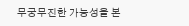무궁무진한 가능성을 본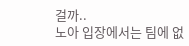걸까..
노아 입장에서는 팀에 없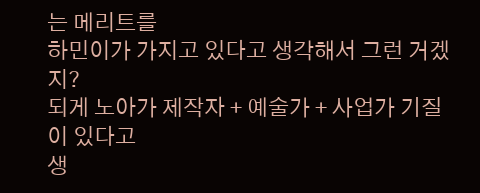는 메리트를
하민이가 가지고 있다고 생각해서 그런 거겠지?
되게 노아가 제작자 + 예술가 + 사업가 기질이 있다고
생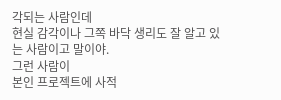각되는 사람인데
현실 감각이나 그쪽 바닥 생리도 잘 알고 있는 사람이고 말이야.
그런 사람이
본인 프로젝트에 사적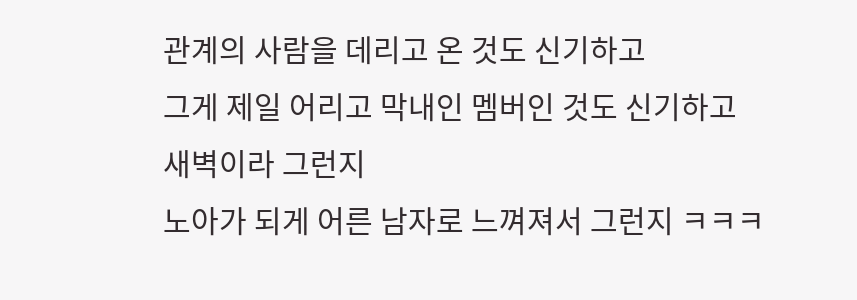관계의 사람을 데리고 온 것도 신기하고
그게 제일 어리고 막내인 멤버인 것도 신기하고
새벽이라 그런지
노아가 되게 어른 남자로 느껴져서 그런지 ㅋㅋㅋ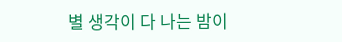별 생각이 다 나는 밤이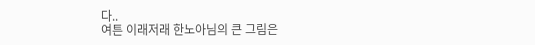다..
여튼 이래저래 한노아님의 큰 그림은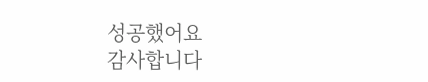성공했어요
감사합니다